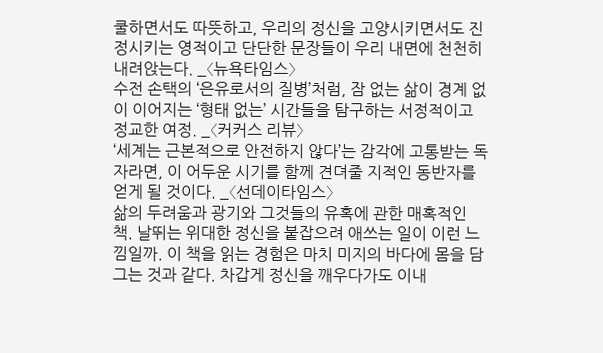쿨하면서도 따뜻하고, 우리의 정신을 고양시키면서도 진정시키는 영적이고 단단한 문장들이 우리 내면에 천천히 내려앉는다. _〈뉴욕타임스〉
수전 손택의 ‘은유로서의 질병’처럼, 잠 없는 삶이 경계 없이 이어지는 ‘형태 없는’ 시간들을 탐구하는 서정적이고 정교한 여정. _〈커커스 리뷰〉
‘세계는 근본적으로 안전하지 않다’는 감각에 고통받는 독자라면, 이 어두운 시기를 함께 견뎌줄 지적인 동반자를 얻게 될 것이다. _〈선데이타임스〉
삶의 두려움과 광기와 그것들의 유혹에 관한 매혹적인 책. 날뛰는 위대한 정신을 붙잡으려 애쓰는 일이 이런 느낌일까. 이 책을 읽는 경험은 마치 미지의 바다에 몸을 담그는 것과 같다. 차갑게 정신을 깨우다가도 이내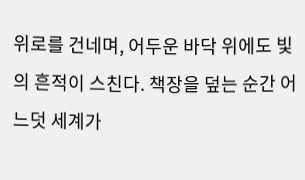위로를 건네며, 어두운 바닥 위에도 빛의 흔적이 스친다. 책장을 덮는 순간 어느덧 세계가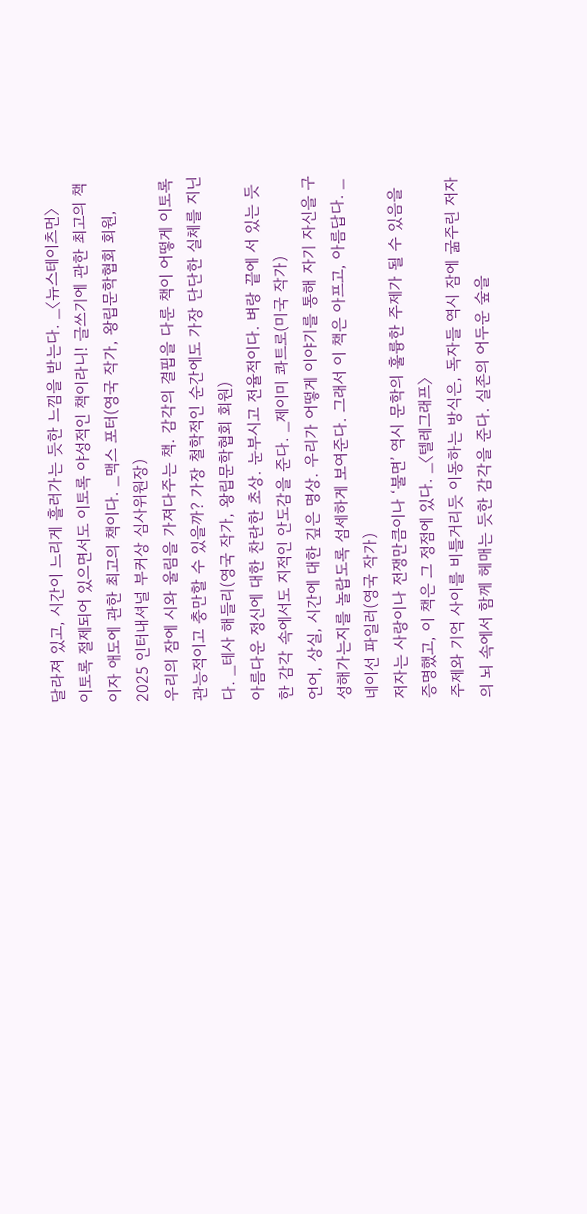달라져 있고, 시간이 느리게 흘러가는 듯한 느낌을 받는다. _〈뉴스테이츠먼〉
이토록 절제되어 있으면서도 이토록 야성적인 책이라니! 글쓰기에 관한 최고의 책이자 애도에 관한 최고의 책이다. _맥스 포터(영국 작가, 왕립문학협회 회원, 2025 인터내셔널 부커상 심사위원장)
우리의 잠에 시와 울림을 가져다주는 책. 감각의 결핍을 다룬 책이 어떻게 이토록 관능적이고 충만할 수 있을까? 가장 철학적인 순간에도 가장 단단한 실체를 지닌다. _테사 해들리(영국 작가, 왕립문학협회 회원)
아름다운 정신에 대한 찬란한 초상. 눈부시고 전율적이다. 벼랑 끝에 서 있는 듯한 감각 속에서도 지적인 안도감을 준다. _제이미 콰트로(미국 작가)
언어, 상실, 시간에 대한 깊은 명상. 우리가 어떻게 이야기를 통해 자기 자신을 구성해가는지를 놀랍도록 섬세하게 보여준다. 그래서 이 책은 아프고, 아름답다. _네이선 파일러(영국 작가)
저자는 사랑이나 전쟁만큼이나 ‘불면’ 역시 문학의 훌륭한 주제가 될 수 있음을 증명했고, 이 책은 그 정점에 있다. _〈텔레그래프〉
주제와 기억 사이를 비틀거리듯 이동하는 방식은, 독자들 역시 잠에 굶주린 저자의 뇌 속에서 함께 헤매는 듯한 감각을 준다. 실존의 어두운 숲을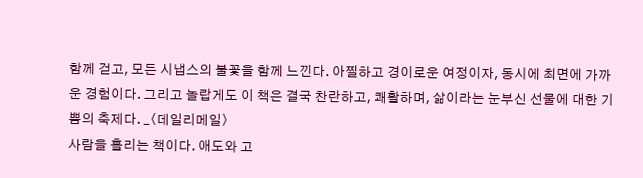함께 걷고, 모든 시냅스의 불꽃을 함께 느낀다. 아찔하고 경이로운 여정이자, 동시에 최면에 가까운 경험이다. 그리고 놀랍게도 이 책은 결국 찬란하고, 쾌활하며, 삶이라는 눈부신 선물에 대한 기쁨의 축제다. _〈데일리메일〉
사람을 홀리는 책이다. 애도와 고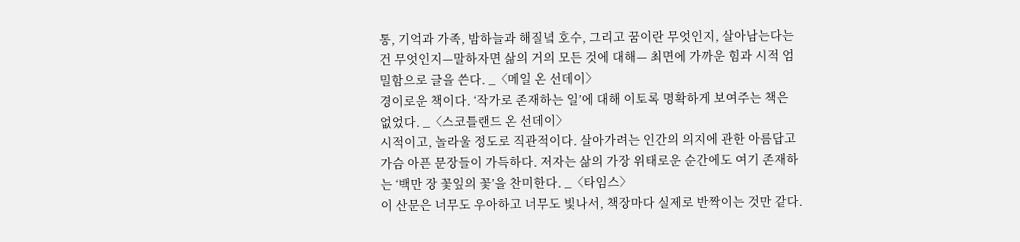통, 기억과 가족, 밤하늘과 해질녘 호수, 그리고 꿈이란 무엇인지, 살아남는다는 건 무엇인지—말하자면 삶의 거의 모든 것에 대해— 최면에 가까운 힘과 시적 엄밀함으로 글을 쓴다. _〈메일 온 선데이〉
경이로운 책이다. ‘작가로 존재하는 일’에 대해 이토록 명확하게 보여주는 책은 없었다. _〈스코틀랜드 온 선데이〉
시적이고, 놀라울 정도로 직관적이다. 살아가려는 인간의 의지에 관한 아름답고 가슴 아픈 문장들이 가득하다. 저자는 삶의 가장 위태로운 순간에도 여기 존재하는 ‘백만 장 꽃잎의 꽃’을 찬미한다. _〈타임스〉
이 산문은 너무도 우아하고 너무도 빛나서, 책장마다 실제로 반짝이는 것만 같다.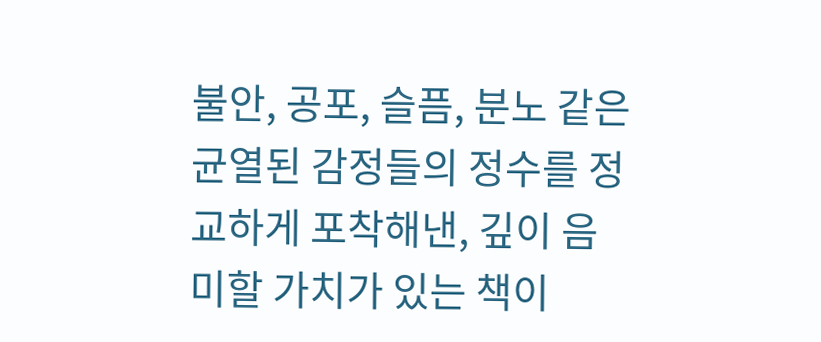불안, 공포, 슬픔, 분노 같은 균열된 감정들의 정수를 정교하게 포착해낸, 깊이 음미할 가치가 있는 책이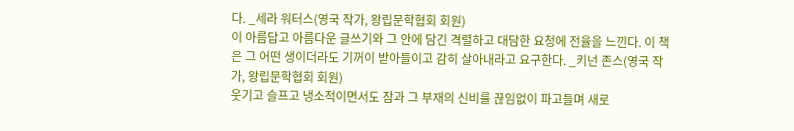다. _세라 워터스(영국 작가, 왕립문학협회 회원)
이 아름답고 아름다운 글쓰기와 그 안에 담긴 격렬하고 대담한 요청에 전율을 느낀다. 이 책은 그 어떤 생이더라도 기꺼이 받아들이고 감히 살아내라고 요구한다. _키넌 존스(영국 작가, 왕립문학협회 회원)
웃기고 슬프고 냉소적이면서도 잠과 그 부재의 신비를 끊임없이 파고들며 새로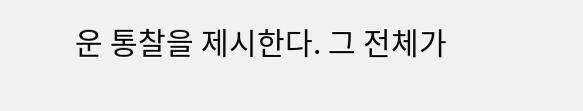운 통찰을 제시한다. 그 전체가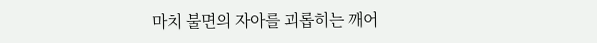마치 불면의 자아를 괴롭히는 깨어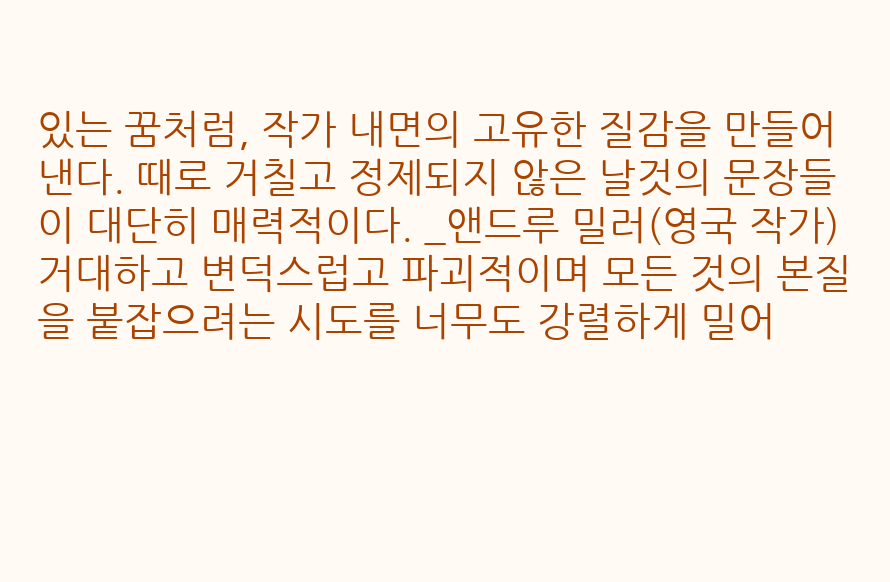있는 꿈처럼, 작가 내면의 고유한 질감을 만들어낸다. 때로 거칠고 정제되지 않은 날것의 문장들이 대단히 매력적이다. _앤드루 밀러(영국 작가)
거대하고 변덕스럽고 파괴적이며 모든 것의 본질을 붙잡으려는 시도를 너무도 강렬하게 밀어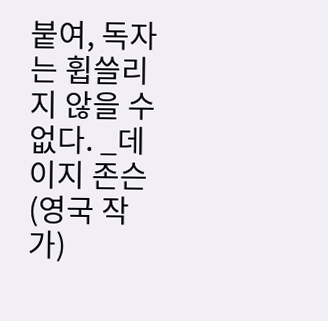붙여, 독자는 휩쓸리지 않을 수 없다. _데이지 존슨(영국 작가)